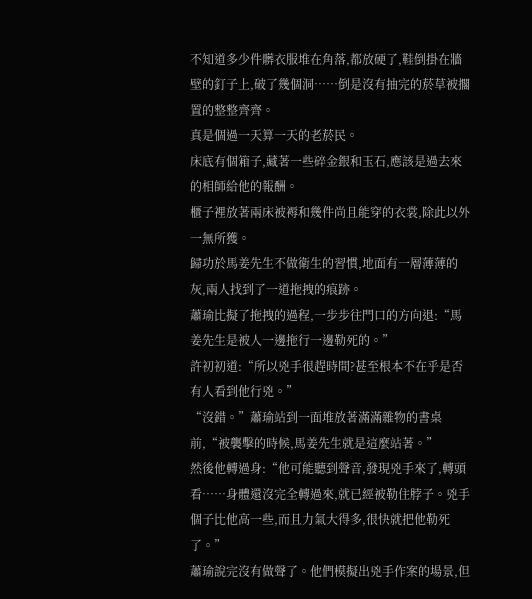不知道多少件髒衣服堆在角落,都放硬了,鞋倒掛在牆壁的釘子上,破了幾個洞……倒是沒有抽完的菸草被擱置的整整齊齊。
真是個過一天算一天的老菸民。
床底有個箱子,藏著一些碎金銀和玉石,應該是過去來的相師給他的報酬。
櫃子裡放著兩床被褥和幾件尚且能穿的衣裳,除此以外一無所獲。
歸功於馬姜先生不做衛生的習慣,地面有一層薄薄的灰,兩人找到了一道拖拽的痕跡。
蕭瑜比擬了拖拽的過程,一步步往門口的方向退:“馬姜先生是被人一邊拖行一邊勒死的。”
許初初道:“所以兇手很趕時間?甚至根本不在乎是否有人看到他行兇。”
“沒錯。”蕭瑜站到一面堆放著滿滿雜物的書桌前,“被襲擊的時候,馬姜先生就是這麼站著。”
然後他轉過身:“他可能聽到聲音,發現兇手來了,轉頭看……身體還沒完全轉過來,就已經被勒住脖子。兇手個子比他高一些,而且力氣大得多,很快就把他勒死了。”
蕭瑜說完沒有做聲了。他們模擬出兇手作案的場景,但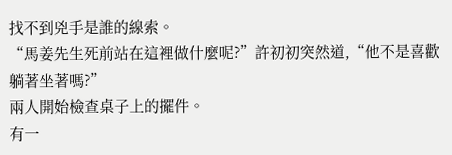找不到兇手是誰的線索。
“馬姜先生死前站在這裡做什麼呢?”許初初突然道,“他不是喜歡躺著坐著嗎?”
兩人開始檢查桌子上的擺件。
有一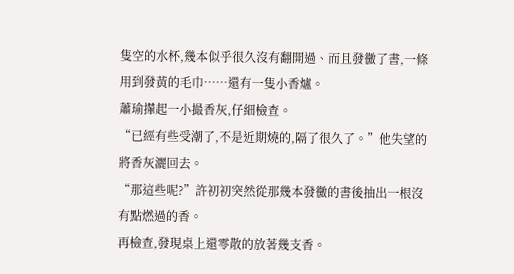隻空的水杯,幾本似乎很久沒有翻開過、而且發黴了書,一條用到發黃的毛巾……還有一隻小香爐。
蕭瑜攆起一小撮香灰,仔細檢查。
“已經有些受潮了,不是近期燒的,隔了很久了。”他失望的將香灰灑回去。
“那這些呢?”許初初突然從那幾本發黴的書後抽出一根沒有點燃過的香。
再檢查,發現桌上還零散的放著幾支香。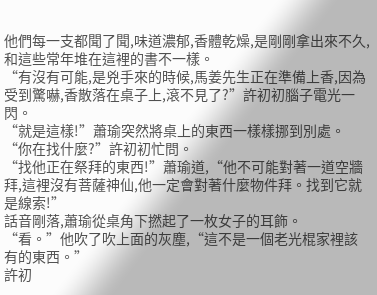他們每一支都聞了聞,味道濃郁,香體乾燥,是剛剛拿出來不久,和這些常年堆在這裡的書不一樣。
“有沒有可能,是兇手來的時候,馬姜先生正在準備上香,因為受到驚嚇,香散落在桌子上,滾不見了?”許初初腦子電光一閃。
“就是這樣!”蕭瑜突然將桌上的東西一樣樣挪到別處。
“你在找什麼?”許初初忙問。
“找他正在祭拜的東西!”蕭瑜道,“他不可能對著一道空牆拜,這裡沒有菩薩神仙,他一定會對著什麼物件拜。找到它就是線索!”
話音剛落,蕭瑜從桌角下撚起了一枚女子的耳飾。
“看。”他吹了吹上面的灰塵,“這不是一個老光棍家裡該有的東西。”
許初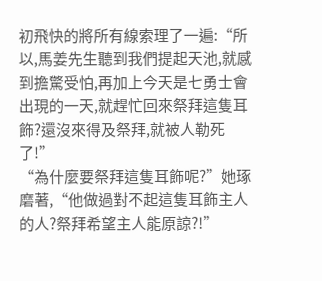初飛快的將所有線索理了一遍:“所以,馬姜先生聽到我們提起天池,就感到擔驚受怕,再加上今天是七勇士會出現的一天,就趕忙回來祭拜這隻耳飾?還沒來得及祭拜,就被人勒死了!”
“為什麼要祭拜這隻耳飾呢?”她琢磨著,“他做過對不起這隻耳飾主人的人?祭拜希望主人能原諒?!”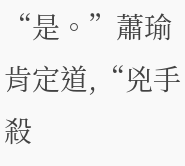“是。”蕭瑜肯定道,“兇手殺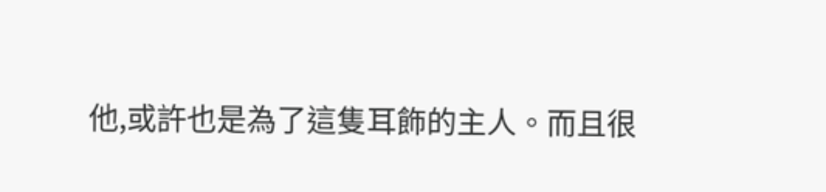他,或許也是為了這隻耳飾的主人。而且很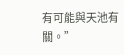有可能與天池有關。”